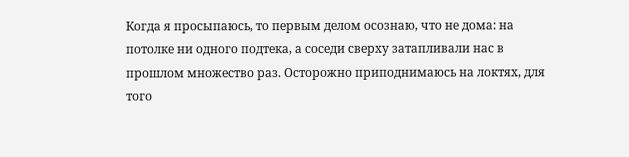Когда я просыпаюсь, то первым делом осознаю, что не дома: на потолке ни одного подтека, а соседи сверху затапливали нас в прошлом множество раз. Осторожно приподнимаюсь на локтях, для того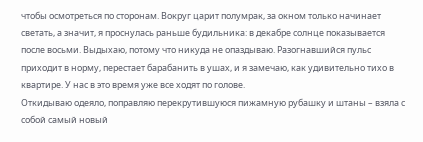чтобы осмотреться по сторонам. Вокруг царит полумрак, за окном только начинает светать, а значит, я проснулась раньше будильника: в декабре солнце показывается после восьми. Выдыхаю, потому что никуда не опаздываю. Разогнавшийся пульс приходит в норму, перестает барабанить в ушах, и я замечаю, как удивительно тихо в квартире. У нас в это время уже все ходят по голове.
Откидываю одеяло, поправляю перекрутившуюся пижамную рубашку и штаны – взяла с собой самый новый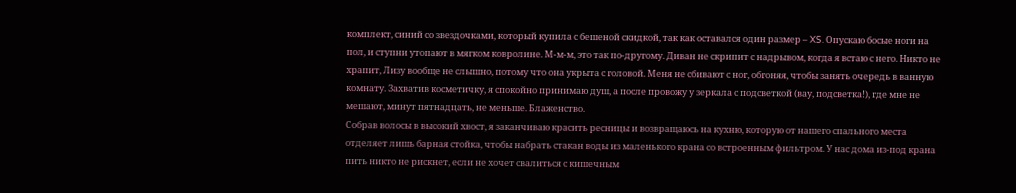комплект, синий со звездочками, который купила с бешеной скидкой, так как оставался один размер – XS. Опускаю босые ноги на пол, и ступни утопают в мягком ковролине. М-м-м, это так по-другому. Диван не скрипит с надрывом, когда я встаю с него. Никто не храпит, Лизу вообще не слышно, потому что она укрыта с головой. Меня не сбивают с ног, обгоняя, чтобы занять очередь в ванную комнату. Захватив косметичку, я спокойно принимаю душ, а после провожу у зеркала с подсветкой (вау, подсветка!), где мне не мешают, минут пятнадцать, не меньше. Блаженство.
Собрав волосы в высокий хвост, я заканчиваю красить ресницы и возвращаюсь на кухню, которую от нашего спального места отделяет лишь барная стойка, чтобы набрать стакан воды из маленького крана со встроенным фильтром. У нас дома из-под крана пить никто не рискнет, если не хочет свалиться с кишечным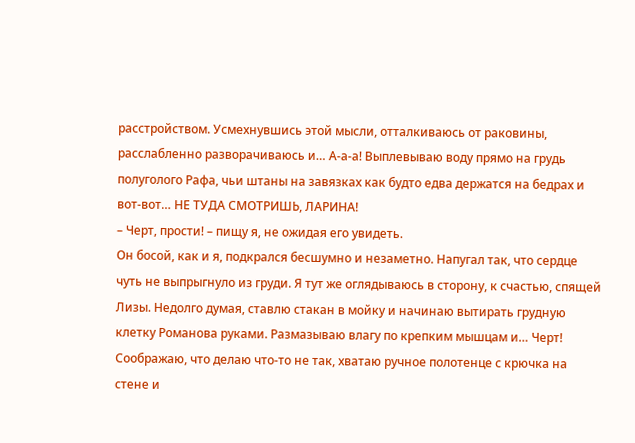расстройством. Усмехнувшись этой мысли, отталкиваюсь от раковины, расслабленно разворачиваюсь и… А-а-а! Выплевываю воду прямо на грудь полуголого Рафа, чьи штаны на завязках как будто едва держатся на бедрах и вот-вот… НЕ ТУДА СМОТРИШЬ, ЛАРИНА!
– Черт, прости! – пищу я, не ожидая его увидеть.
Он босой, как и я, подкрался бесшумно и незаметно. Напугал так, что сердце чуть не выпрыгнуло из груди. Я тут же оглядываюсь в сторону, к счастью, спящей Лизы. Недолго думая, ставлю стакан в мойку и начинаю вытирать грудную клетку Романова руками. Размазываю влагу по крепким мышцам и… Черт! Соображаю, что делаю что-то не так, хватаю ручное полотенце с крючка на стене и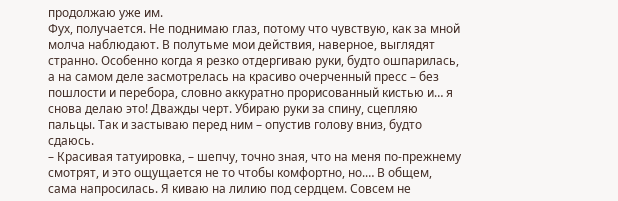продолжаю уже им.
Фух, получается. Не поднимаю глаз, потому что чувствую, как за мной молча наблюдают. В полутьме мои действия, наверное, выглядят странно. Особенно когда я резко отдергиваю руки, будто ошпарилась, а на самом деле засмотрелась на красиво очерченный пресс – без пошлости и перебора, словно аккуратно прорисованный кистью и… я снова делаю это! Дважды черт. Убираю руки за спину, сцепляю пальцы. Так и застываю перед ним – опустив голову вниз, будто сдаюсь.
– Красивая татуировка, – шепчу, точно зная, что на меня по-прежнему смотрят, и это ощущается не то чтобы комфортно, но.… В общем, сама напросилась. Я киваю на лилию под сердцем. Совсем не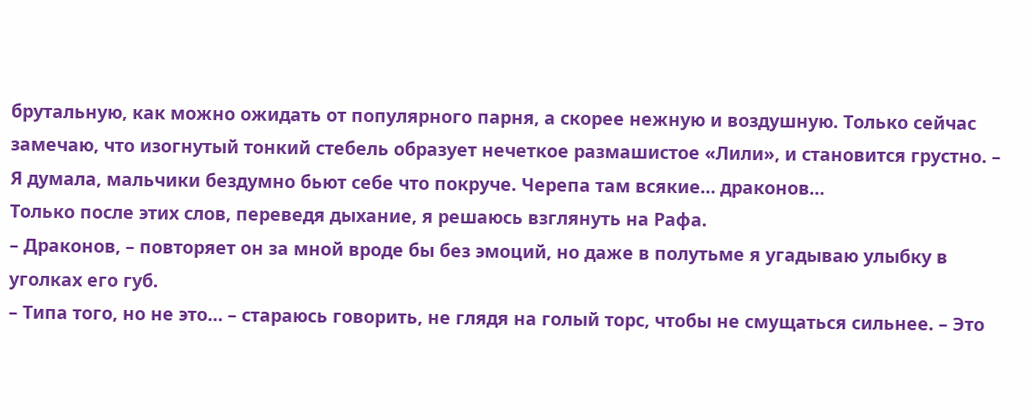брутальную, как можно ожидать от популярного парня, а скорее нежную и воздушную. Только сейчас замечаю, что изогнутый тонкий стебель образует нечеткое размашистое «Лили», и становится грустно. – Я думала, мальчики бездумно бьют себе что покруче. Черепа там всякие… драконов…
Только после этих слов, переведя дыхание, я решаюсь взглянуть на Рафа.
– Драконов, – повторяет он за мной вроде бы без эмоций, но даже в полутьме я угадываю улыбку в уголках его губ.
– Типа того, но не это… – стараюсь говорить, не глядя на голый торс, чтобы не смущаться сильнее. – Это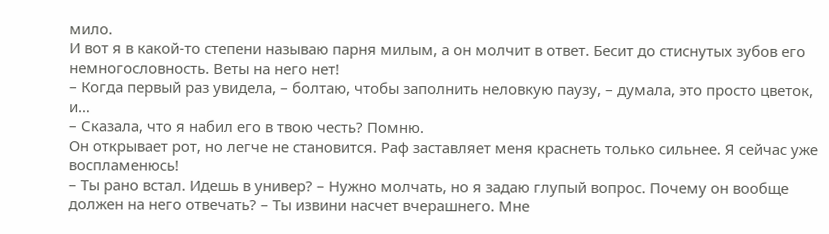мило.
И вот я в какой-то степени называю парня милым, а он молчит в ответ. Бесит до стиснутых зубов его немногословность. Веты на него нет!
– Когда первый раз увидела, – болтаю, чтобы заполнить неловкую паузу, – думала, это просто цветок, и…
– Сказала, что я набил его в твою честь? Помню.
Он открывает рот, но легче не становится. Раф заставляет меня краснеть только сильнее. Я сейчас уже воспламенюсь!
– Ты рано встал. Идешь в универ? – Нужно молчать, но я задаю глупый вопрос. Почему он вообще должен на него отвечать? – Ты извини насчет вчерашнего. Мне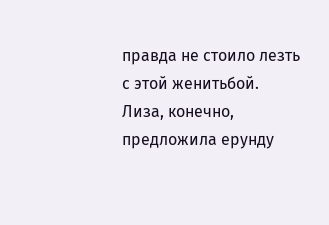правда не стоило лезть с этой женитьбой. Лиза, конечно, предложила ерунду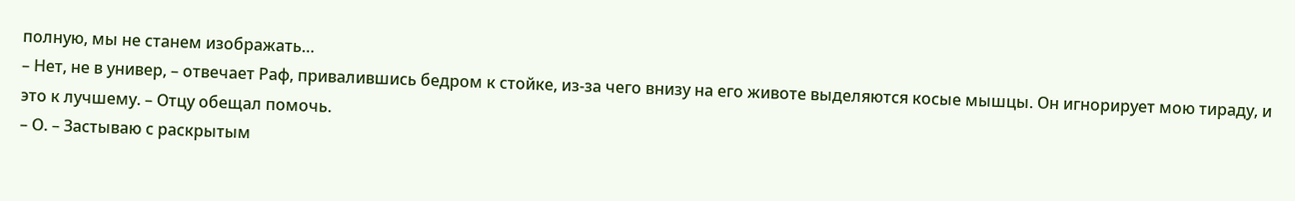полную, мы не станем изображать…
– Нет, не в универ, – отвечает Раф, привалившись бедром к стойке, из-за чего внизу на его животе выделяются косые мышцы. Он игнорирует мою тираду, и это к лучшему. – Отцу обещал помочь.
– О. – Застываю с раскрытым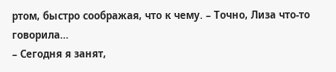ртом, быстро соображая, что к чему. – Точно, Лиза что-то говорила…
– Сегодня я занят,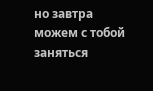но завтра можем с тобой заняться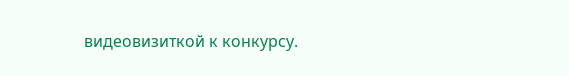видеовизиткой к конкурсу.